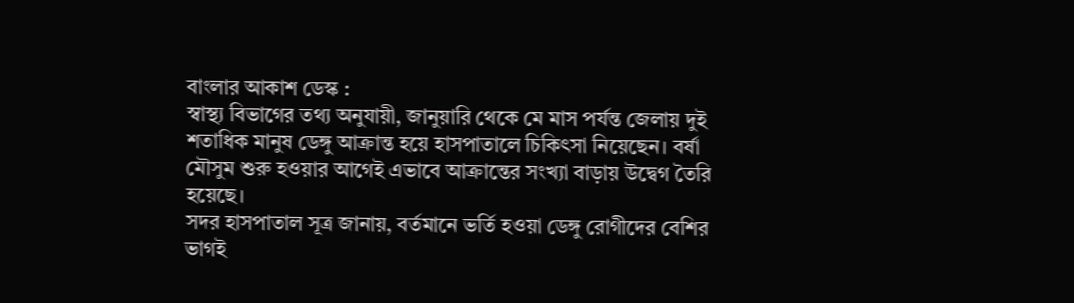বাংলার আকাশ ডেস্ক :
স্বাস্থ্য বিভাগের তথ্য অনুযায়ী, জানুয়ারি থেকে মে মাস পর্যন্ত জেলায় দুই শতাধিক মানুষ ডেঙ্গু আক্রান্ত হয়ে হাসপাতালে চিকিৎসা নিয়েছেন। বর্ষা মৌসুম শুরু হওয়ার আগেই এভাবে আক্রান্তের সংখ্যা বাড়ায় উদ্বেগ তৈরি হয়েছে।
সদর হাসপাতাল সূত্র জানায়, বর্তমানে ভর্তি হওয়া ডেঙ্গু রোগীদের বেশির ভাগই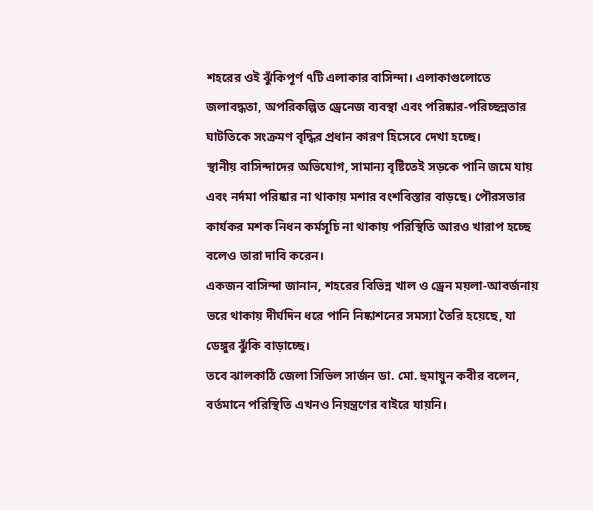শহরের ওই ঝুঁকিপূর্ণ ৭টি এলাকার বাসিন্দা। এলাকাগুলোতে জলাবদ্ধতা, অপরিকল্পিত ড্রেনেজ ব্যবস্থা এবং পরিষ্কার-পরিচ্ছন্নতার ঘাটতিকে সংক্রমণ বৃদ্ধির প্রধান কারণ হিসেবে দেখা হচ্ছে।
স্থানীয় বাসিন্দাদের অভিযোগ, সামান্য বৃষ্টিতেই সড়কে পানি জমে যায় এবং নর্দমা পরিষ্কার না থাকায় মশার বংশবিস্তার বাড়ছে। পৌরসভার কার্যকর মশক নিধন কর্মসূচি না থাকায় পরিস্থিতি আরও খারাপ হচ্ছে বলেও তারা দাবি করেন।
একজন বাসিন্দা জানান, শহরের বিভিন্ন খাল ও ড্রেন ময়লা-আবর্জনায় ভরে থাকায় দীর্ঘদিন ধরে পানি নিষ্কাশনের সমস্যা তৈরি হয়েছে, যা ডেঙ্গুর ঝুঁকি বাড়াচ্ছে।
তবে ঝালকাঠি জেলা সিভিল সার্জন ডা. মো. হুমায়ুন কবীর বলেন, বর্তমানে পরিস্থিতি এখনও নিয়ন্ত্রণের বাইরে যায়নি।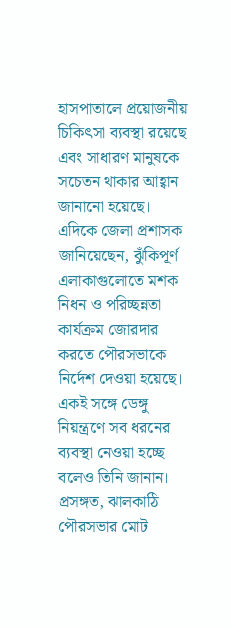হাসপাতালে প্রয়োজনীয় চিকিৎসা ব্যবস্থা রয়েছে এবং সাধারণ মানুষকে সচেতন থাকার আহ্বান জানানো হয়েছে।
এদিকে জেলা প্রশাসক জানিয়েছেন, ঝুঁকিপূর্ণ এলাকাগুলোতে মশক নিধন ও পরিচ্ছন্নতা কার্যক্রম জোরদার করতে পৌরসভাকে নির্দেশ দেওয়া হয়েছে। একই সঙ্গে ডেঙ্গু নিয়ন্ত্রণে সব ধরনের ব্যবস্থা নেওয়া হচ্ছে বলেও তিনি জানান।
প্রসঙ্গত, ঝালকাঠি পৌরসভার মোট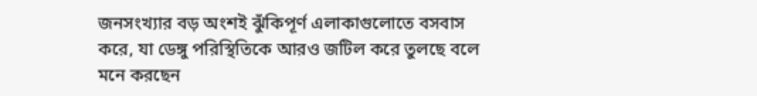জনসংখ্যার বড় অংশই ঝুঁকিপূর্ণ এলাকাগুলোতে বসবাস করে, যা ডেঙ্গু পরিস্থিতিকে আরও জটিল করে তুলছে বলে মনে করছেন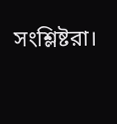সংশ্লিষ্টরা।